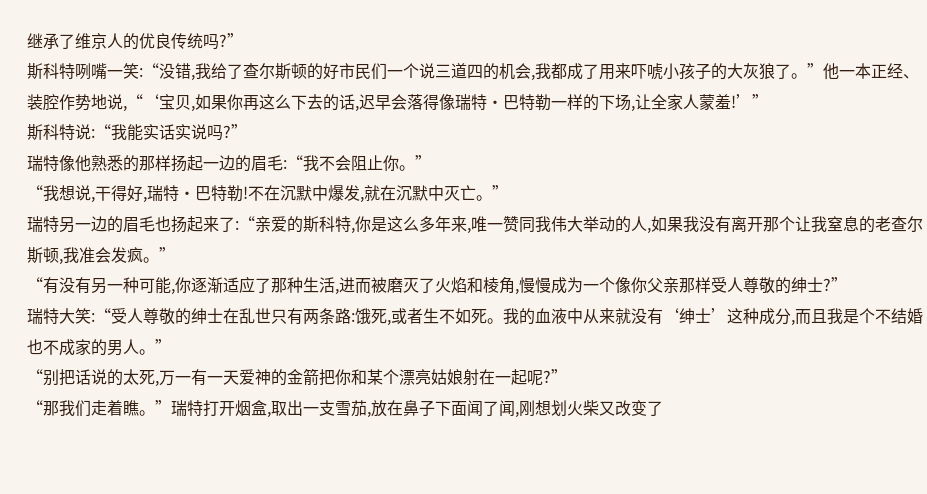继承了维京人的优良传统吗?”
斯科特咧嘴一笑:“没错,我给了查尔斯顿的好市民们一个说三道四的机会,我都成了用来吓唬小孩子的大灰狼了。”他一本正经、装腔作势地说,“‘宝贝,如果你再这么下去的话,迟早会落得像瑞特·巴特勒一样的下场,让全家人蒙羞!’”
斯科特说:“我能实话实说吗?”
瑞特像他熟悉的那样扬起一边的眉毛:“我不会阻止你。”
“我想说,干得好,瑞特·巴特勒!不在沉默中爆发,就在沉默中灭亡。”
瑞特另一边的眉毛也扬起来了:“亲爱的斯科特,你是这么多年来,唯一赞同我伟大举动的人,如果我没有离开那个让我窒息的老查尔斯顿,我准会发疯。”
“有没有另一种可能,你逐渐适应了那种生活,进而被磨灭了火焰和棱角,慢慢成为一个像你父亲那样受人尊敬的绅士?”
瑞特大笑:“受人尊敬的绅士在乱世只有两条路:饿死,或者生不如死。我的血液中从来就没有‘绅士’这种成分,而且我是个不结婚也不成家的男人。”
“别把话说的太死,万一有一天爱神的金箭把你和某个漂亮姑娘射在一起呢?”
“那我们走着瞧。”瑞特打开烟盒,取出一支雪茄,放在鼻子下面闻了闻,刚想划火柴又改变了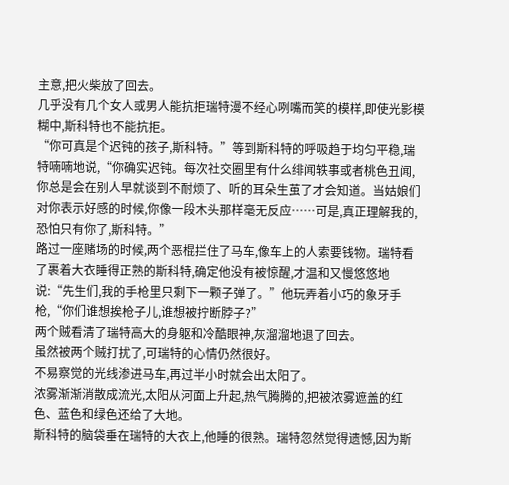主意,把火柴放了回去。
几乎没有几个女人或男人能抗拒瑞特漫不经心咧嘴而笑的模样,即使光影模糊中,斯科特也不能抗拒。
“你可真是个迟钝的孩子,斯科特。”等到斯科特的呼吸趋于均匀平稳,瑞特喃喃地说,“你确实迟钝。每次社交圈里有什么绯闻轶事或者桃色丑闻,你总是会在别人早就谈到不耐烦了、听的耳朵生茧了才会知道。当姑娘们对你表示好感的时候,你像一段木头那样毫无反应……可是,真正理解我的,恐怕只有你了,斯科特。”
路过一座赌场的时候,两个恶棍拦住了马车,像车上的人索要钱物。瑞特看了裹着大衣睡得正熟的斯科特,确定他没有被惊醒,才温和又慢悠悠地说:“先生们,我的手枪里只剩下一颗子弹了。”他玩弄着小巧的象牙手枪,“你们谁想挨枪子儿,谁想被拧断脖子?”
两个贼看清了瑞特高大的身躯和冷酷眼神,灰溜溜地退了回去。
虽然被两个贼打扰了,可瑞特的心情仍然很好。
不易察觉的光线渗进马车,再过半小时就会出太阳了。
浓雾渐渐消散成流光,太阳从河面上升起,热气腾腾的,把被浓雾遮盖的红色、蓝色和绿色还给了大地。
斯科特的脑袋垂在瑞特的大衣上,他睡的很熟。瑞特忽然觉得遗憾,因为斯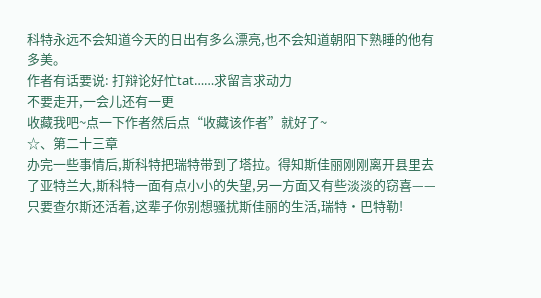科特永远不会知道今天的日出有多么漂亮,也不会知道朝阳下熟睡的他有多美。
作者有话要说: 打辩论好忙tat……求留言求动力
不要走开,一会儿还有一更
收藏我吧~点一下作者然后点“收藏该作者”就好了~
☆、第二十三章
办完一些事情后,斯科特把瑞特带到了塔拉。得知斯佳丽刚刚离开县里去了亚特兰大,斯科特一面有点小小的失望,另一方面又有些淡淡的窃喜——只要查尔斯还活着,这辈子你别想骚扰斯佳丽的生活,瑞特·巴特勒!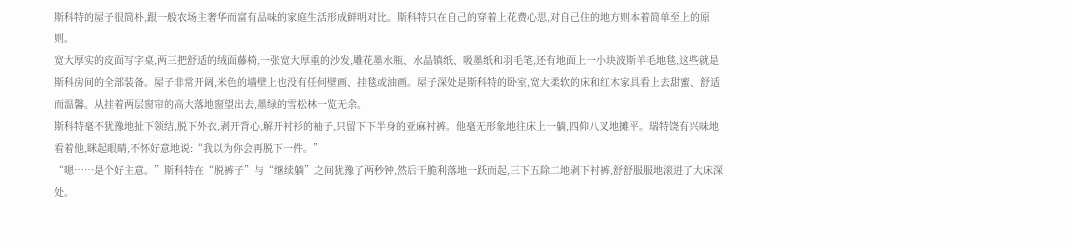斯科特的屋子很简朴,跟一般农场主奢华而富有品味的家庭生活形成鲜明对比。斯科特只在自己的穿着上花费心思,对自己住的地方则本着简单至上的原则。
宽大厚实的皮面写字桌,两三把舒适的绒面藤椅,一张宽大厚重的沙发,雕花墨水瓶、水晶镇纸、吸墨纸和羽毛笔,还有地面上一小块波斯羊毛地毯,这些就是斯科房间的全部装备。屋子非常开阔,米色的墙壁上也没有任何壁画、挂毯或油画。屋子深处是斯科特的卧室,宽大柔软的床和红木家具看上去甜蜜、舒适而温馨。从挂着两层窗帘的高大落地窗望出去,墨绿的雪松林一览无余。
斯科特毫不犹豫地扯下领结,脱下外衣,剥开背心,解开衬衫的袖子,只留下下半身的亚麻衬裤。他毫无形象地往床上一躺,四仰八叉地摊平。瑞特饶有兴味地看着他,眯起眼睛,不怀好意地说:“我以为你会再脱下一件。”
“嗯……是个好主意。”斯科特在“脱裤子”与“继续躺”之间犹豫了两秒钟,然后干脆利落地一跃而起,三下五除二地剥下衬裤,舒舒服服地滚进了大床深处。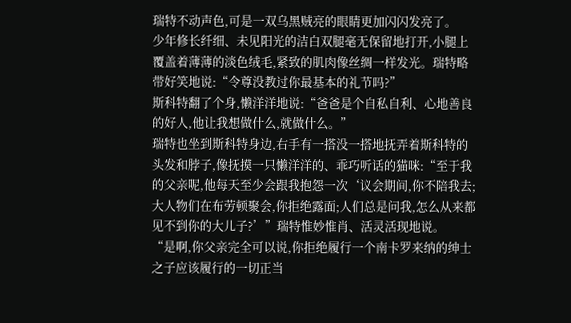瑞特不动声色,可是一双乌黑贼亮的眼睛更加闪闪发亮了。
少年修长纤细、未见阳光的洁白双腿毫无保留地打开,小腿上覆盖着薄薄的淡色绒毛,紧致的肌肉像丝绸一样发光。瑞特略带好笑地说:“令尊没教过你最基本的礼节吗?”
斯科特翻了个身,懒洋洋地说:“爸爸是个自私自利、心地善良的好人,他让我想做什么,就做什么。”
瑞特也坐到斯科特身边,右手有一搭没一搭地抚弄着斯科特的头发和脖子,像抚摸一只懒洋洋的、乖巧听话的猫咪:“至于我的父亲呢,他每天至少会跟我抱怨一次‘议会期间,你不陪我去;大人物们在布劳顿聚会,你拒绝露面;人们总是问我,怎么从来都见不到你的大儿子?’”瑞特惟妙惟肖、活灵活现地说。
“是啊,你父亲完全可以说,你拒绝履行一个南卡罗来纳的绅士之子应该履行的一切正当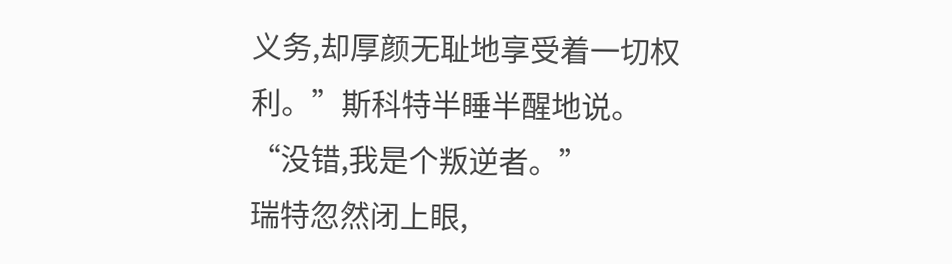义务,却厚颜无耻地享受着一切权利。”斯科特半睡半醒地说。
“没错,我是个叛逆者。”
瑞特忽然闭上眼,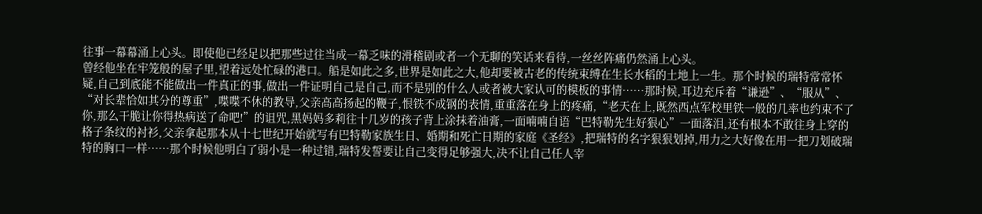往事一幕幕涌上心头。即使他已经足以把那些过往当成一幕乏味的滑稽剧或者一个无聊的笑话来看待,一丝丝阵痛仍然涌上心头。
曾经他坐在牢笼般的屋子里,望着远处忙碌的港口。船是如此之多,世界是如此之大,他却要被古老的传统束缚在生长水稻的土地上一生。那个时候的瑞特常常怀疑,自己到底能不能做出一件真正的事,做出一件证明自己是自己,而不是别的什么人或者被大家认可的模板的事情……那时候,耳边充斥着“谦逊”、“服从”、“对长辈恰如其分的尊重”,喋喋不休的教导,父亲高高扬起的鞭子,恨铁不成钢的表情,重重落在身上的疼痛,“老天在上,既然西点军校里铁一般的几率也约束不了你,那么干脆让你得热病送了命吧!”的诅咒,黑妈妈多莉往十几岁的孩子背上涂抹着油膏,一面喃喃自语“巴特勒先生好狠心”一面落泪,还有根本不敢往身上穿的格子条纹的衬衫,父亲拿起那本从十七世纪开始就写有巴特勒家族生日、婚期和死亡日期的家庭《圣经》,把瑞特的名字狠狠划掉,用力之大好像在用一把刀划破瑞特的胸口一样……那个时候他明白了弱小是一种过错,瑞特发誓要让自己变得足够强大,决不让自己任人宰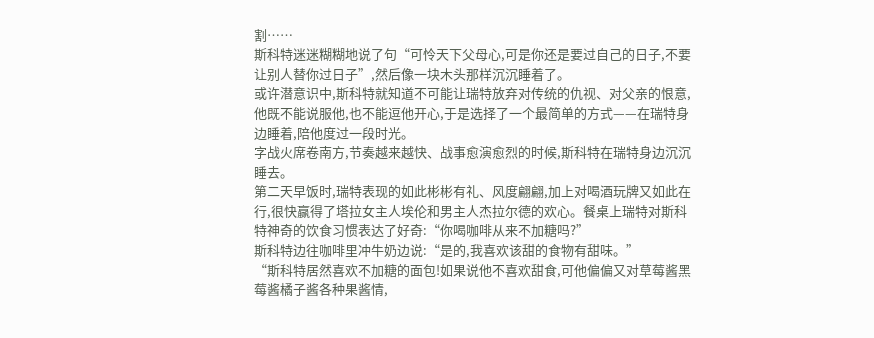割……
斯科特迷迷糊糊地说了句“可怜天下父母心,可是你还是要过自己的日子,不要让别人替你过日子”,然后像一块木头那样沉沉睡着了。
或许潜意识中,斯科特就知道不可能让瑞特放弃对传统的仇视、对父亲的恨意,他既不能说服他,也不能逗他开心,于是选择了一个最简单的方式——在瑞特身边睡着,陪他度过一段时光。
字战火席卷南方,节奏越来越快、战事愈演愈烈的时候,斯科特在瑞特身边沉沉睡去。
第二天早饭时,瑞特表现的如此彬彬有礼、风度翩翩,加上对喝酒玩牌又如此在行,很快赢得了塔拉女主人埃伦和男主人杰拉尔德的欢心。餐桌上瑞特对斯科特神奇的饮食习惯表达了好奇:“你喝咖啡从来不加糖吗?”
斯科特边往咖啡里冲牛奶边说:“是的,我喜欢该甜的食物有甜味。”
“斯科特居然喜欢不加糖的面包!如果说他不喜欢甜食,可他偏偏又对草莓酱黑莓酱橘子酱各种果酱情,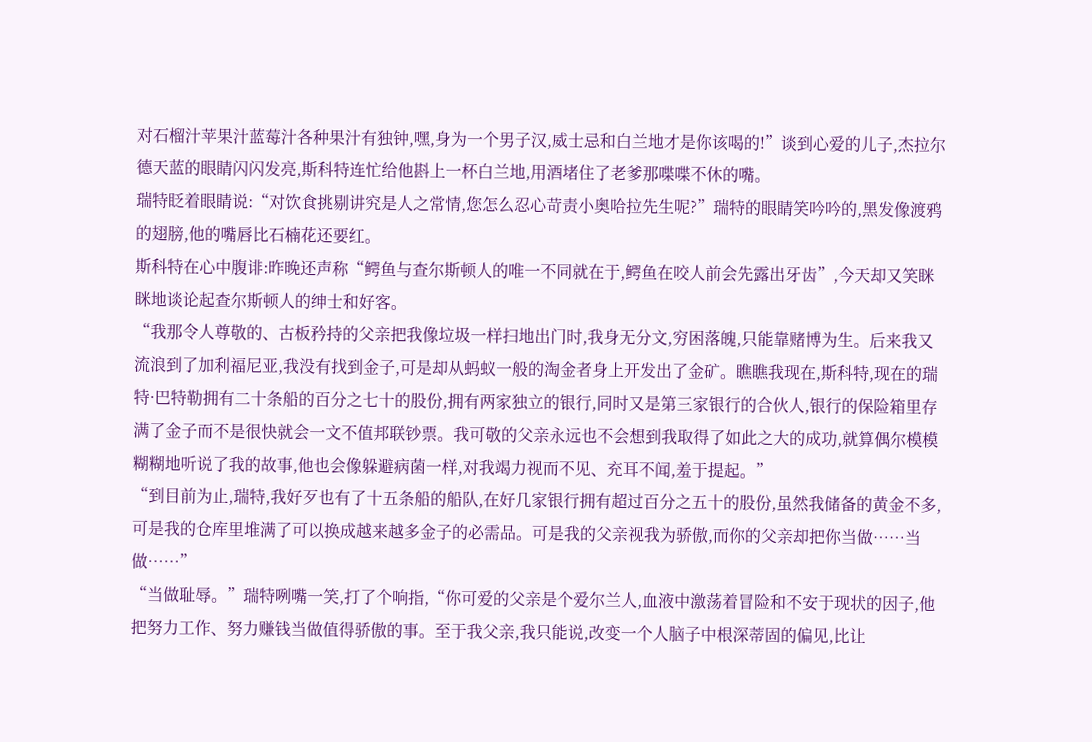对石榴汁苹果汁蓝莓汁各种果汁有独钟,嘿,身为一个男子汉,威士忌和白兰地才是你该喝的!”谈到心爱的儿子,杰拉尔德天蓝的眼睛闪闪发亮,斯科特连忙给他斟上一杯白兰地,用酒堵住了老爹那喋喋不休的嘴。
瑞特眨着眼睛说:“对饮食挑剔讲究是人之常情,您怎么忍心苛责小奥哈拉先生呢?”瑞特的眼睛笑吟吟的,黑发像渡鸦的翅膀,他的嘴唇比石楠花还要红。
斯科特在心中腹诽:昨晚还声称“鳄鱼与查尔斯顿人的唯一不同就在于,鳄鱼在咬人前会先露出牙齿”,今天却又笑眯眯地谈论起查尔斯顿人的绅士和好客。
“我那令人尊敬的、古板矜持的父亲把我像垃圾一样扫地出门时,我身无分文,穷困落魄,只能靠赌博为生。后来我又流浪到了加利福尼亚,我没有找到金子,可是却从蚂蚁一般的淘金者身上开发出了金矿。瞧瞧我现在,斯科特,现在的瑞特·巴特勒拥有二十条船的百分之七十的股份,拥有两家独立的银行,同时又是第三家银行的合伙人,银行的保险箱里存满了金子而不是很快就会一文不值邦联钞票。我可敬的父亲永远也不会想到我取得了如此之大的成功,就算偶尔模模糊糊地听说了我的故事,他也会像躲避病菌一样,对我竭力视而不见、充耳不闻,羞于提起。”
“到目前为止,瑞特,我好歹也有了十五条船的船队,在好几家银行拥有超过百分之五十的股份,虽然我储备的黄金不多,可是我的仓库里堆满了可以换成越来越多金子的必需品。可是我的父亲视我为骄傲,而你的父亲却把你当做……当做……”
“当做耻辱。”瑞特咧嘴一笑,打了个响指,“你可爱的父亲是个爱尔兰人,血液中激荡着冒险和不安于现状的因子,他把努力工作、努力赚钱当做值得骄傲的事。至于我父亲,我只能说,改变一个人脑子中根深蒂固的偏见,比让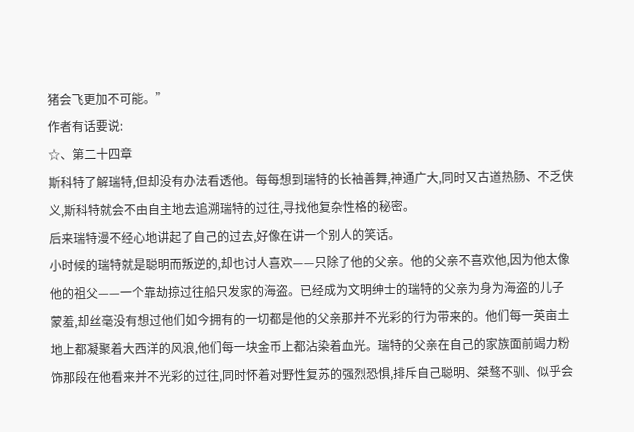猪会飞更加不可能。”
作者有话要说:
☆、第二十四章
斯科特了解瑞特,但却没有办法看透他。每每想到瑞特的长袖善舞,神通广大,同时又古道热肠、不乏侠义,斯科特就会不由自主地去追溯瑞特的过往,寻找他复杂性格的秘密。
后来瑞特漫不经心地讲起了自己的过去,好像在讲一个别人的笑话。
小时候的瑞特就是聪明而叛逆的,却也讨人喜欢——只除了他的父亲。他的父亲不喜欢他,因为他太像他的祖父——一个靠劫掠过往船只发家的海盗。已经成为文明绅士的瑞特的父亲为身为海盗的儿子蒙羞,却丝毫没有想过他们如今拥有的一切都是他的父亲那并不光彩的行为带来的。他们每一英亩土地上都凝聚着大西洋的风浪,他们每一块金币上都沾染着血光。瑞特的父亲在自己的家族面前竭力粉饰那段在他看来并不光彩的过往,同时怀着对野性复苏的强烈恐惧,排斥自己聪明、桀骜不驯、似乎会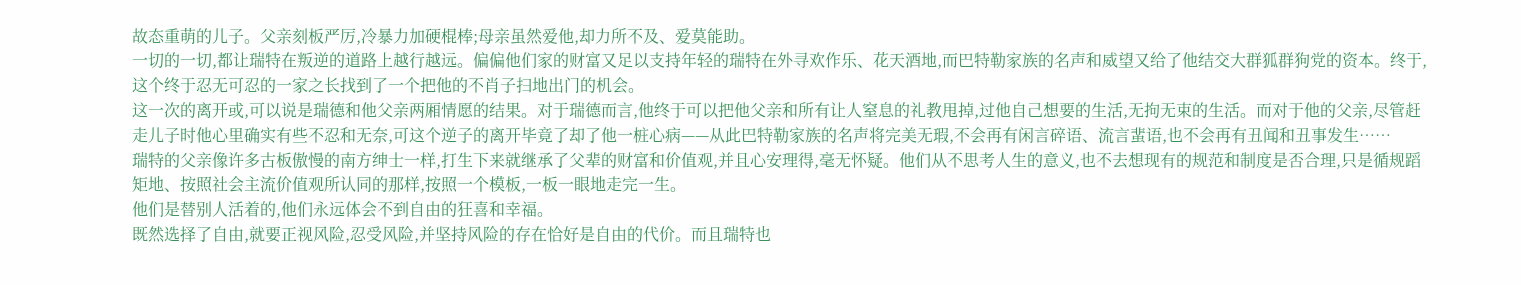故态重萌的儿子。父亲刻板严厉,冷暴力加硬棍棒;母亲虽然爱他,却力所不及、爱莫能助。
一切的一切,都让瑞特在叛逆的道路上越行越远。偏偏他们家的财富又足以支持年轻的瑞特在外寻欢作乐、花天酒地,而巴特勒家族的名声和威望又给了他结交大群狐群狗党的资本。终于,这个终于忍无可忍的一家之长找到了一个把他的不肖子扫地出门的机会。
这一次的离开或,可以说是瑞德和他父亲两厢情愿的结果。对于瑞德而言,他终于可以把他父亲和所有让人窒息的礼教甩掉,过他自己想要的生活,无拘无束的生活。而对于他的父亲,尽管赶走儿子时他心里确实有些不忍和无奈,可这个逆子的离开毕竟了却了他一桩心病——从此巴特勒家族的名声将完美无瑕,不会再有闲言碎语、流言蜚语,也不会再有丑闻和丑事发生……
瑞特的父亲像许多古板傲慢的南方绅士一样,打生下来就继承了父辈的财富和价值观,并且心安理得,毫无怀疑。他们从不思考人生的意义,也不去想现有的规范和制度是否合理,只是循规蹈矩地、按照社会主流价值观所认同的那样,按照一个模板,一板一眼地走完一生。
他们是替别人活着的,他们永远体会不到自由的狂喜和幸福。
既然选择了自由,就要正视风险,忍受风险,并坚持风险的存在恰好是自由的代价。而且瑞特也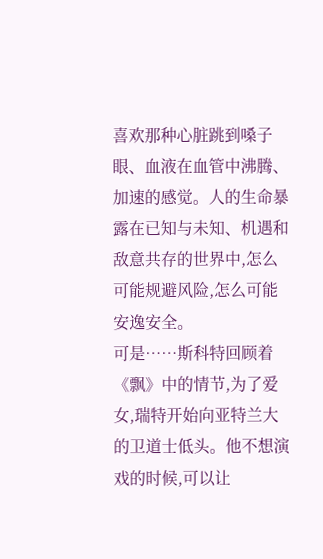喜欢那种心脏跳到嗓子眼、血液在血管中沸腾、加速的感觉。人的生命暴露在已知与未知、机遇和敌意共存的世界中,怎么可能规避风险,怎么可能安逸安全。
可是……斯科特回顾着《飘》中的情节,为了爱女,瑞特开始向亚特兰大的卫道士低头。他不想演戏的时候,可以让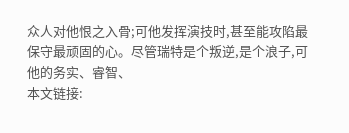众人对他恨之入骨;可他发挥演技时,甚至能攻陷最保守最顽固的心。尽管瑞特是个叛逆,是个浪子,可他的务实、睿智、
本文链接: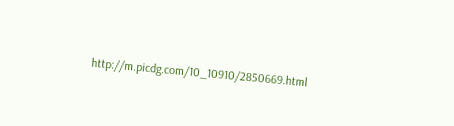http://m.picdg.com/10_10910/2850669.html